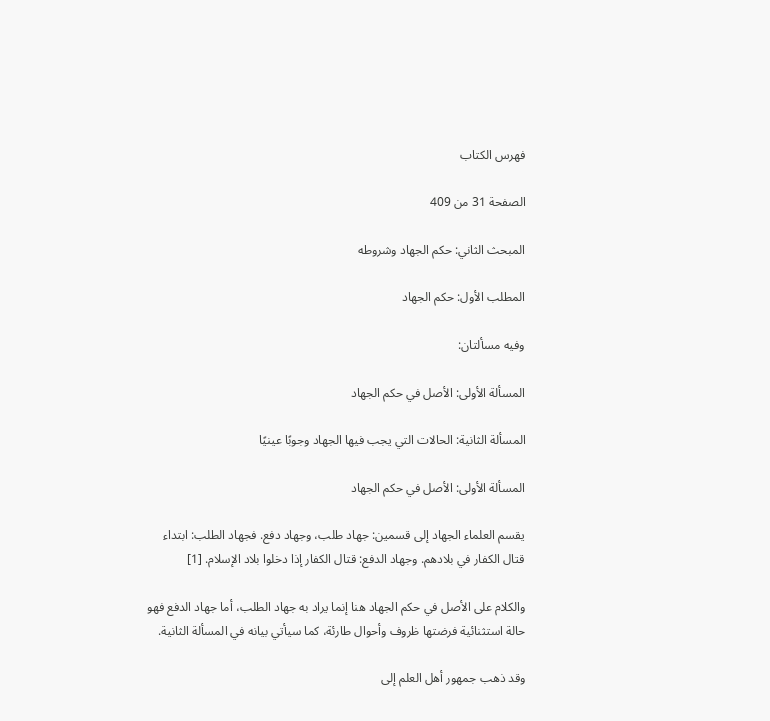فهرس الكتاب

الصفحة 31 من 409

المبحث الثاني: حكم الجهاد وشروطه

المطلب الأول: حكم الجهاد

وفيه مسألتان:

المسألة الأولى: الأصل في حكم الجهاد

المسألة الثانية: الحالات التي يجب فيها الجهاد وجوبًا عينيًا

المسألة الأولى: الأصل في حكم الجهاد

يقسم العلماء الجهاد إلى قسمين: جهاد طلب، وجهاد دفع. فجهاد الطلب: ابتداء قتال الكفار في بلادهم. وجهاد الدفع: قتال الكفار إذا دخلوا بلاد الإسلام. [1]

والكلام على الأصل في حكم الجهاد هنا إنما يراد به جهاد الطلب، أما جهاد الدفع فهو حالة استثنائية فرضتها ظروف وأحوال طارئة، كما سيأتي بيانه في المسألة الثانية.

وقد ذهب جمهور أهل العلم إلى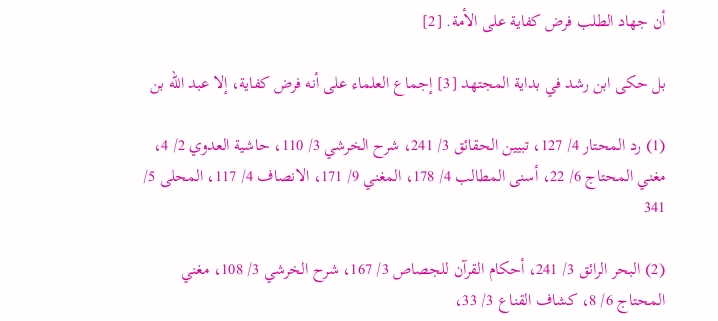أن جهاد الطلب فرض كفاية على الأمة. [2]

بل حكى ابن رشد في بداية المجتهد [3] إجماع العلماء على أنه فرض كفاية، إلا عبد الله بن

(1) رد المحتار 4/ 127، تبيين الحقائق 3/ 241، شرح الخرشي 3/ 110، حاشية العدوي 2/ 4، مغني المحتاج 6/ 22، أسنى المطالب 4/ 178، المغني 9/ 171، الانصاف 4/ 117، المحلى 5/ 341

(2) البحر الرائق 3/ 241، أحكام القرآن للجصاص 3/ 167، شرح الخرشي 3/ 108، مغني المحتاج 6/ 8، كشاف القناع 3/ 33،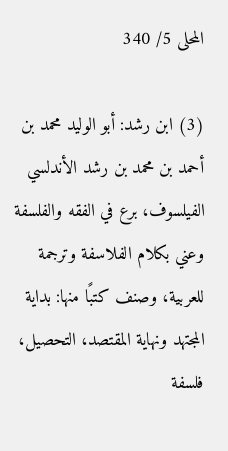المحلى 5/ 340

(3) ابن رشد: أبو الوليد محمد بن أحمد بن محمد بن رشد الأندلسي الفيلسوف، برع في الفقه والفلسفة وعني بكلام الفلاسفة وترجمة للعربية، وصنف كتبًا منها: بداية المجتهد ونهاية المقتصد، التحصيل، فلسفة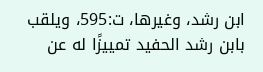ابن رشد، وغيرها، ت:595، ويلقب بابن رشد الحفيد تمييزًا له عن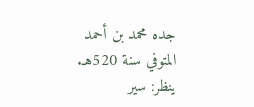جده محمد بن أحمد المتوفي سنة 520هـ. ينظر: سير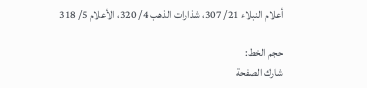أعلام النبلاء 21/ 307، شذارات الذهب 4/ 320، الأعلام 5/ 318

حجم الخط:
شارك الصفحة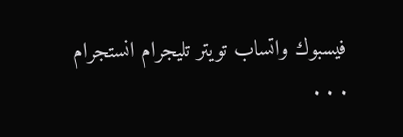فيسبوك واتساب تويتر تليجرام انستجرام
. . .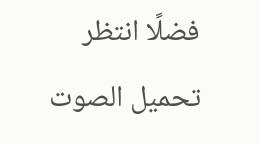فضلًا انتظر تحميل الصوت